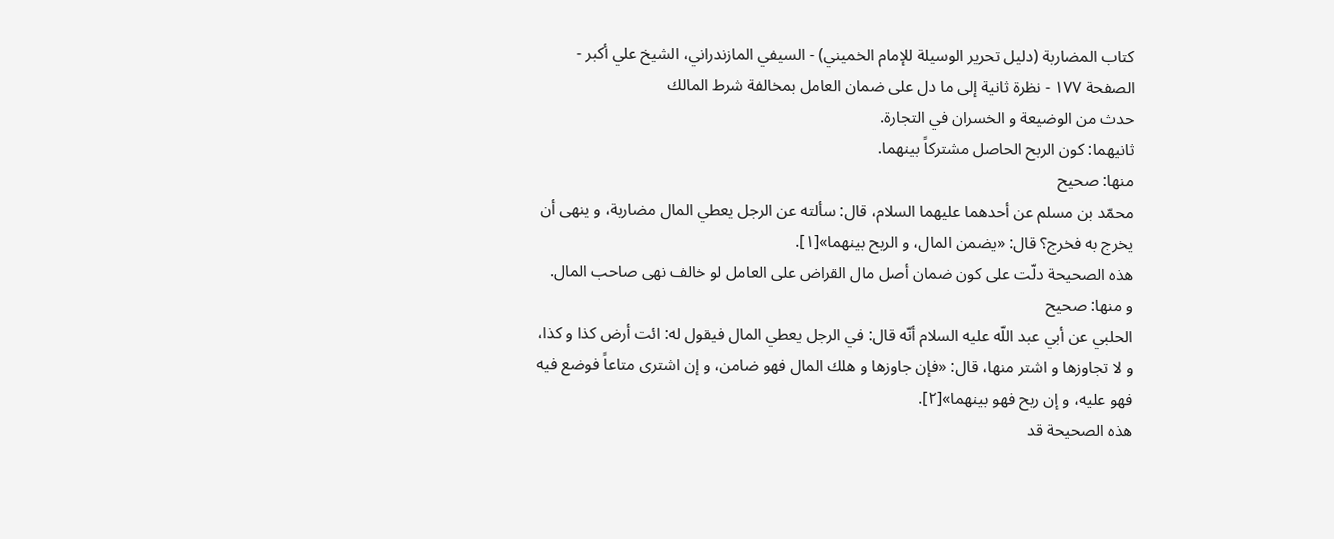كتاب المضاربة (دليل تحرير الوسيلة للإمام الخميني) - السيفي المازندراني، الشيخ علي أكبر - الصفحة ١٧٧ - نظرة ثانية إلى ما دل على ضمان العامل بمخالفة شرط المالك
حدث من الوضيعة و الخسران في التجارة.
ثانيهما: كون الربح الحاصل مشتركاً بينهما.
منها: صحيح
محمّد بن مسلم عن أحدهما عليهما السلام، قال: سألته عن الرجل يعطي المال مضاربة، و ينهى أن يخرج به فخرج؟ قال: «يضمن المال، و الربح بينهما»[١].
هذه الصحيحة دلّت على كون ضمان أصل مال القراض على العامل لو خالف نهى صاحب المال.
و منها: صحيح
الحلبي عن أبي عبد اللّه عليه السلام أنّه قال: في الرجل يعطي المال فيقول له: ائت أرض كذا و كذا، و لا تجاوزها و اشتر منها، قال: «فإن جاوزها و هلك المال فهو ضامن، و إن اشترى متاعاً فوضع فيه فهو عليه، و إن ربح فهو بينهما»[٢].
هذه الصحيحة قد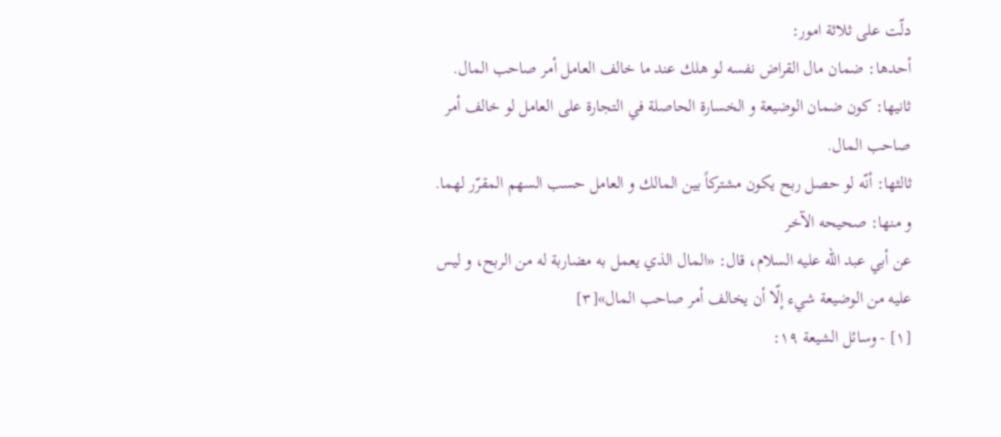دلّت على ثلاثة امور:
أحدها: ضمان مال القراض نفسه لو هلك عند ما خالف العامل أمر صاحب المال.
ثانيها: كون ضمان الوضيعة و الخسارة الحاصلة في التجارة على العامل لو خالف أمر صاحب المال.
ثالثها: أنّه لو حصل ربح يكون مشتركاً بين المالك و العامل حسب السهم المقرّر لهما.
و منها: صحيحه الآخر
عن أبي عبد اللّه عليه السلام، قال: «المال الذي يعمل به مضاربة له من الربح، و ليس عليه من الوضيعة شيء إلّا أن يخالف أمر صاحب المال»[٣]
[١] - وسائل الشيعة ١٩: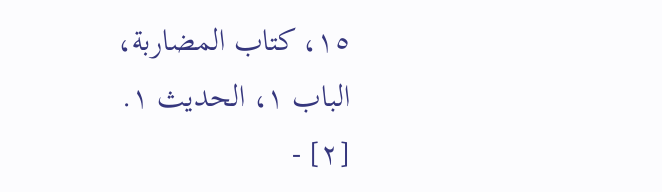١٥، كتاب المضاربة، الباب ١، الحديث ١.
[٢] -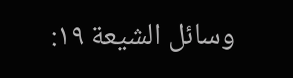وسائل الشيعة ١٩: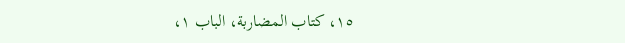١٥، كتاب المضاربة، الباب ١،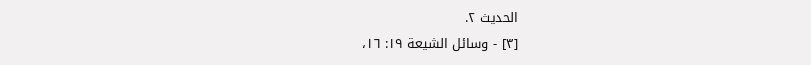الحديث ٢.
[٣] - وسائل الشيعة ١٩: ١٦،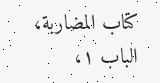كتاب المضاربة، الباب ١،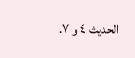الحديث ٤ و ٧.